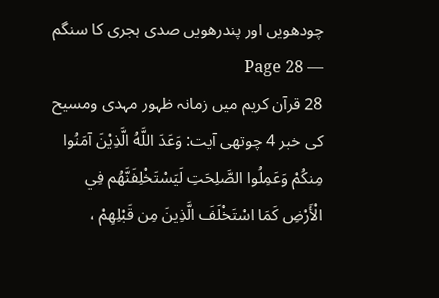چودھویں اور پندرھویں صدی ہجری کا سنگم — Page 28
28 قرآن کریم میں زمانہ ظہور مہدی ومسیح کی خبر 4 چوتھی آیت: وَعَدَ اللَّهُ الَّذِيْنَ آمَنُوا مِنكُمْ وَعَمِلُوا الصَّلِحَتِ لَيَسْتَخْلِفَنَّهُم فِي الْأَرْضِ كَمَا اسْتَخْلَفَ الَّذِينَ مِن قَبْلِهِمْ ،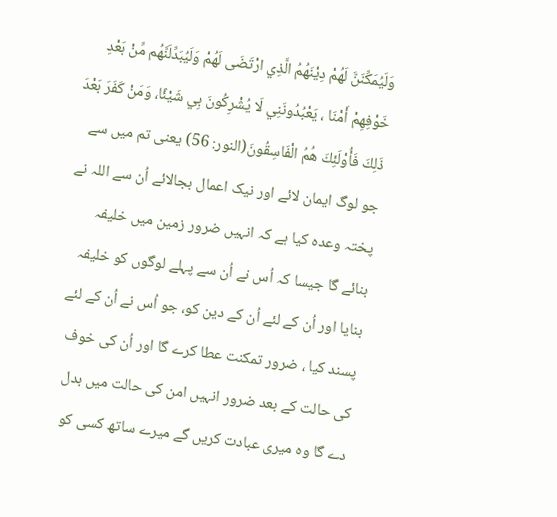وَلَيُمَكِّنَنَّ لَهُمْ دِيْنَهُمُ الَّذِي ارْتَضَى لَهُمْ وَلَيُبَدِّلَنَّهُم مِّنْ بَعْدِ خَوْفِهِمْ أَمْنَا ، يَعْبُدُونَنِي لَا يُشْرِكُونَ بِي شَيْئًا، وَمَنْ كَفَرَ بَعْدَ ذَلِكَ فَأُوْلَئِكَ هُمُ الْفَاسِقُونَ(النور: 56) یعنی تم میں سے جو لوگ ایمان لائے اور نیک اعمال بجالائے اُن سے اللہ نے پختہ وعدہ کیا ہے کہ انہیں ضرور زمین میں خلیفہ بنائے گا جیسا کہ اُس نے اُن سے پہلے لوگوں کو خلیفہ بنایا اور اُن کے لئے اُن کے دین کو، جو اُس نے اُن کے لئے پسند کیا ، ضرور تمکنت عطا کرے گا اور اُن کی خوف کی حالت کے بعد ضرور انہیں امن کی حالت میں بدل دے گا وہ میری عبادت کریں گے میرے ساتھ کسی کو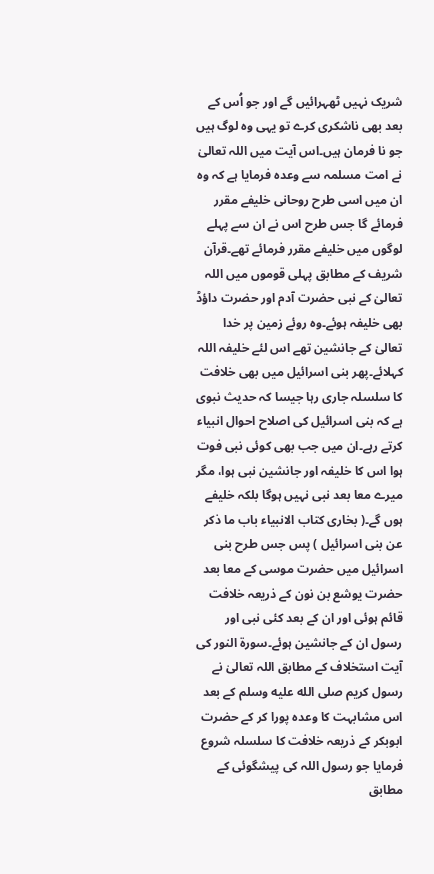شریک نہیں ٹھہرائیں گے اور جو اُس کے بعد بھی ناشکری کرے تو یہی وہ لوگ ہیں جو نا فرمان ہیں۔اس آیت میں اللہ تعالیٰ نے امت مسلمہ سے وعدہ فرمایا ہے کہ وہ ان میں اسی طرح روحانی خلیفے مقرر فرمائے گا جس طرح اس نے ان سے پہلے لوگوں میں خلیفے مقرر فرمائے تھے۔قرآن شریف کے مطابق پہلی قوموں میں اللہ تعالیٰ کے نبی حضرت آدم اور حضرت داؤڈ بھی خلیفہ ہوئے۔وہ روئے زمین پر خدا تعالیٰ کے جانشین تھے اس لئے خلیفہ اللہ کہلائے۔پھر بنی اسرائیل میں بھی خلافت کا سلسلہ جاری رہا جیسا کہ حدیث نبوی ہے کہ بنی اسرائیل کی اصلاح احوال انبیاء کرتے رہے۔ان میں جب بھی کوئی نبی فوت ہوا اس کا خلیفہ اور جانشین نبی ہوا، مگر میرے معا بعد نبی نہیں ہوگا بلکہ خلیفے ہوں گے۔( بخاری کتاب الانبیاء باب ما ذکر عن بنی اسرائیل ) پس جس طرح بنی اسرائیل میں حضرت موسی کے معا بعد حضرت یوشع بن نون کے ذریعہ خلافت قائم ہوئی اور ان کے بعد کئی نبی اور رسول ان کے جانشین ہوئے۔سورۃ النور کی آیت استخلاف کے مطابق اللہ تعالیٰ نے رسول کریم صلى الله عليه وسلم کے بعد اس مشابہت کا وعدہ پورا کر کے حضرت ابوبکر کے ذریعہ خلافت کا سلسلہ شروع فرمایا جو رسول اللہ کی پیشگوئی کے مطابق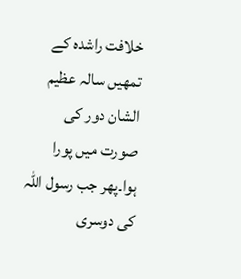خلافت راشدہ کے تمھیں سالہ عظیم الشان دور کی صورت میں پورا ہوا۔پھر جب رسول اللہ کی دوسری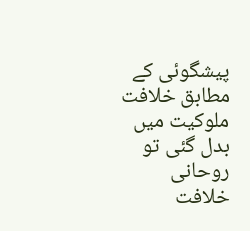پیشگوئی کے مطابق خلافت ملوکیت میں بدل گئی تو روحانی خلافت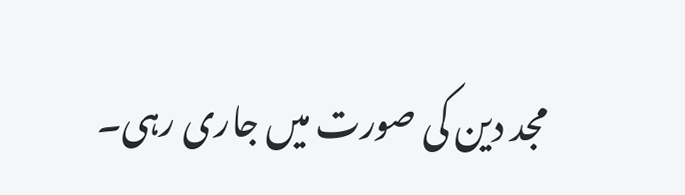مجد دین کی صورت میں جاری رہی۔